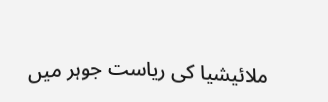ملائیشیا کی ریاست جوہر میں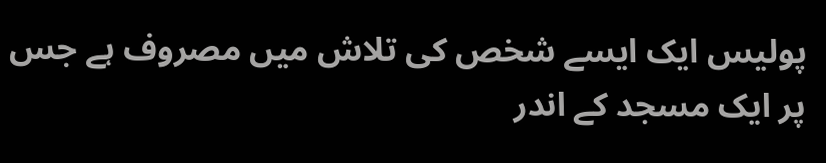پولیس ایک ایسے شخص کی تلاش میں مصروف ہے جس پر ایک مسجد کے اندر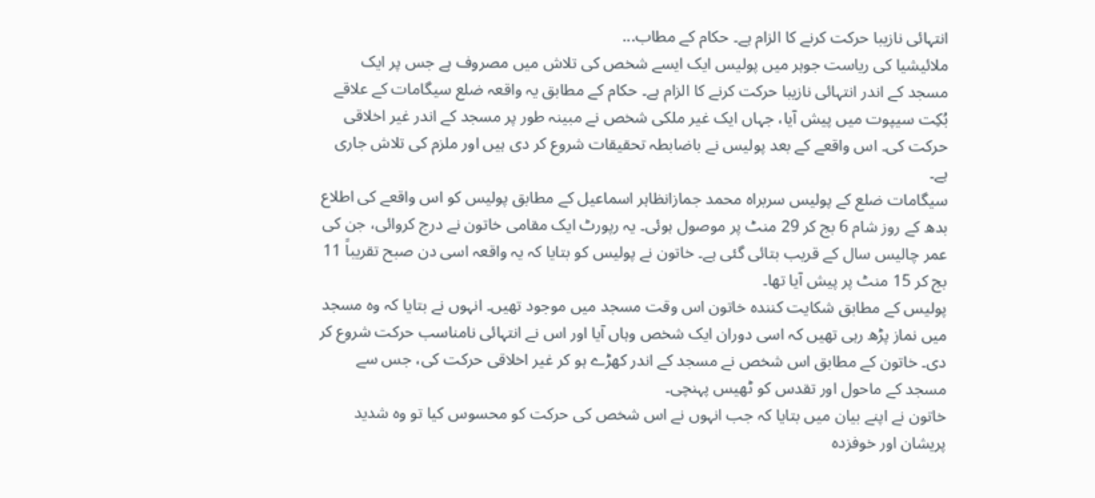انتہائی نازیبا حرکت کرنے کا الزام ہے۔ حکام کے مطاب...
ملائیشیا کی ریاست جوہر میں پولیس ایک ایسے شخص کی تلاش میں مصروف ہے جس پر ایک مسجد کے اندر انتہائی نازیبا حرکت کرنے کا الزام ہے۔ حکام کے مطابق یہ واقعہ ضلع سیگامات کے علاقے بُکِت سیپوت میں پیش آیا، جہاں ایک غیر ملکی شخص نے مبینہ طور پر مسجد کے اندر غیر اخلاقی حرکت کی۔ اس واقعے کے بعد پولیس نے باضابطہ تحقیقات شروع کر دی ہیں اور ملزم کی تلاش جاری ہے۔
سیگامات ضلع کے پولیس سربراہ محمد جمازانظاہر اسماعیل کے مطابق پولیس کو اس واقعے کی اطلاع بدھ کے روز شام 6 بج کر 29 منٹ پر موصول ہوئی۔ یہ رپورٹ ایک مقامی خاتون نے درج کروائی، جن کی عمر چالیس سال کے قریب بتائی گئی ہے۔ خاتون نے پولیس کو بتایا کہ یہ واقعہ اسی دن صبح تقریباً 11 بج کر 15 منٹ پر پیش آیا تھا۔
پولیس کے مطابق شکایت کنندہ خاتون اس وقت مسجد میں موجود تھیں۔ انہوں نے بتایا کہ وہ مسجد میں نماز پڑھ رہی تھیں کہ اسی دوران ایک شخص وہاں آیا اور اس نے انتہائی نامناسب حرکت شروع کر دی۔ خاتون کے مطابق اس شخص نے مسجد کے اندر کھڑے ہو کر غیر اخلاقی حرکت کی، جس سے مسجد کے ماحول اور تقدس کو ٹھیس پہنچی۔
خاتون نے اپنے بیان میں بتایا کہ جب انہوں نے اس شخص کی حرکت کو محسوس کیا تو وہ شدید پریشان اور خوفزدہ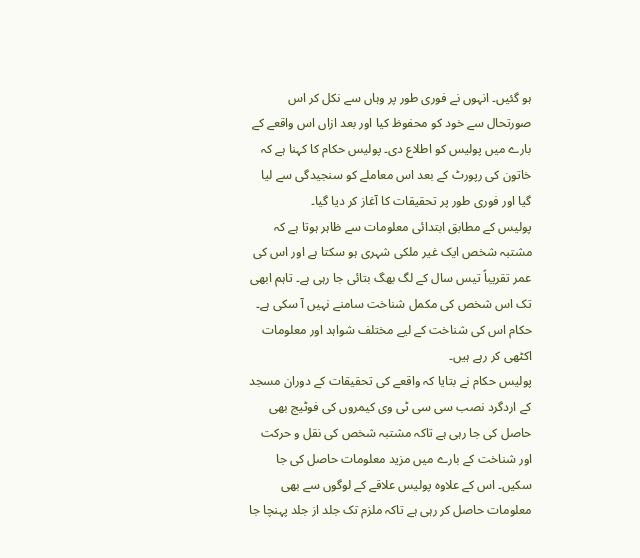ہو گئیں۔ انہوں نے فوری طور پر وہاں سے نکل کر اس صورتحال سے خود کو محفوظ کیا اور بعد ازاں اس واقعے کے بارے میں پولیس کو اطلاع دی۔ پولیس حکام کا کہنا ہے کہ خاتون کی رپورٹ کے بعد اس معاملے کو سنجیدگی سے لیا گیا اور فوری طور پر تحقیقات کا آغاز کر دیا گیا۔
پولیس کے مطابق ابتدائی معلومات سے ظاہر ہوتا ہے کہ مشتبہ شخص ایک غیر ملکی شہری ہو سکتا ہے اور اس کی عمر تقریباً تیس سال کے لگ بھگ بتائی جا رہی ہے۔ تاہم ابھی تک اس شخص کی مکمل شناخت سامنے نہیں آ سکی ہے۔ حکام اس کی شناخت کے لیے مختلف شواہد اور معلومات اکٹھی کر رہے ہیں۔
پولیس حکام نے بتایا کہ واقعے کی تحقیقات کے دوران مسجد کے اردگرد نصب سی سی ٹی وی کیمروں کی فوٹیج بھی حاصل کی جا رہی ہے تاکہ مشتبہ شخص کی نقل و حرکت اور شناخت کے بارے میں مزید معلومات حاصل کی جا سکیں۔ اس کے علاوہ پولیس علاقے کے لوگوں سے بھی معلومات حاصل کر رہی ہے تاکہ ملزم تک جلد از جلد پہنچا جا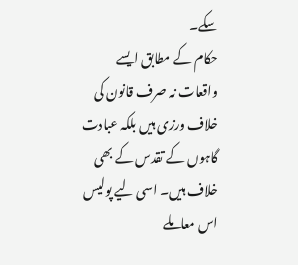سکے۔
حکام کے مطابق ایسے واقعات نہ صرف قانون کی خلاف ورزی ہیں بلکہ عبادت گاہوں کے تقدس کے بھی خلاف ہیں۔ اسی لیے پولیس اس معاملے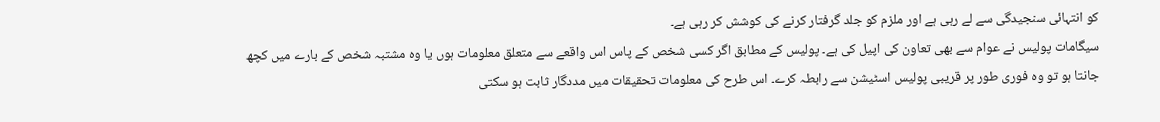کو انتہائی سنجیدگی سے لے رہی ہے اور ملزم کو جلد گرفتار کرنے کی کوشش کر رہی ہے۔
سیگامات پولیس نے عوام سے بھی تعاون کی اپیل کی ہے۔ پولیس کے مطابق اگر کسی شخص کے پاس اس واقعے سے متعلق معلومات ہوں یا وہ مشتبہ شخص کے بارے میں کچھ جانتا ہو تو وہ فوری طور پر قریبی پولیس اسٹیشن سے رابطہ کرے۔ اس طرح کی معلومات تحقیقات میں مددگار ثابت ہو سکتی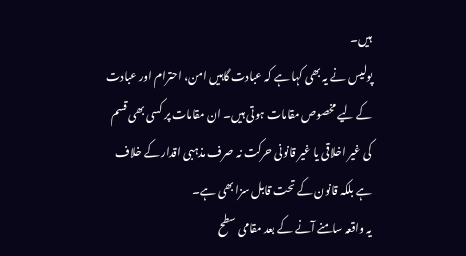ہیں۔
پولیس نے یہ بھی کہا ہے کہ عبادت گاہیں امن، احترام اور عبادت کے لیے مخصوص مقامات ہوتی ہیں۔ ان مقامات پر کسی بھی قسم کی غیر اخلاقی یا غیر قانونی حرکت نہ صرف مذہبی اقدار کے خلاف ہے بلکہ قانون کے تحت قابل سزا بھی ہے۔
یہ واقعہ سامنے آنے کے بعد مقامی سطح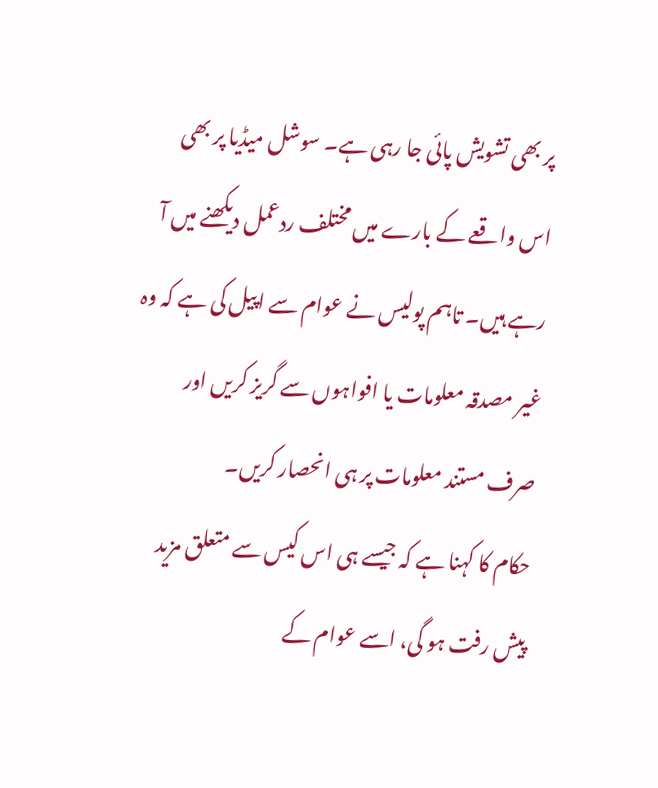پر بھی تشویش پائی جا رہی ہے۔ سوشل میڈیا پر بھی اس واقعے کے بارے میں مختلف ردعمل دیکھنے میں آ رہے ہیں۔ تاہم پولیس نے عوام سے اپیل کی ہے کہ وہ غیر مصدقہ معلومات یا افواہوں سے گریز کریں اور صرف مستند معلومات پر ہی انحصار کریں۔
حکام کا کہنا ہے کہ جیسے ہی اس کیس سے متعلق مزید پیش رفت ہو گی، اسے عوام کے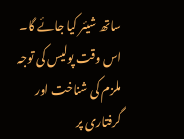ساتھ شیئر کیا جائے گا۔ اس وقت پولیس کی توجہ ملزم کی شناخت اور گرفتاری پر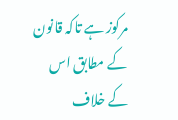مرکوز ہے تاکہ قانون کے مطابق اس کے خلاف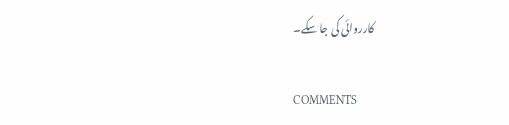کارروائی کی جا سکے۔

COMMENTS